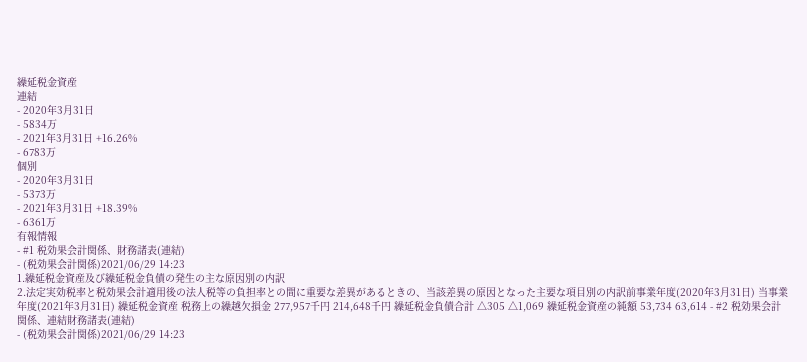繰延税金資産
連結
- 2020年3月31日
- 5834万
- 2021年3月31日 +16.26%
- 6783万
個別
- 2020年3月31日
- 5373万
- 2021年3月31日 +18.39%
- 6361万
有報情報
- #1 税効果会計関係、財務諸表(連結)
- (税効果会計関係)2021/06/29 14:23
1.繰延税金資産及び繰延税金負債の発生の主な原因別の内訳
2.法定実効税率と税効果会計適用後の法人税等の負担率との間に重要な差異があるときの、当該差異の原因となった主要な項目別の内訳前事業年度(2020年3月31日) 当事業年度(2021年3月31日) 繰延税金資産 税務上の繰越欠損金 277,957千円 214,648千円 繰延税金負債合計 △305 △1,069 繰延税金資産の純額 53,734 63,614 - #2 税効果会計関係、連結財務諸表(連結)
- (税効果会計関係)2021/06/29 14:23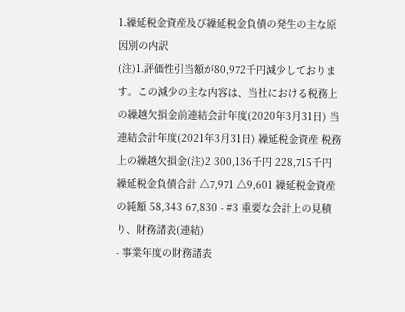1.繰延税金資産及び繰延税金負債の発生の主な原因別の内訳
(注)1.評価性引当額が80,972千円減少しております。この減少の主な内容は、当社における税務上の繰越欠損金前連結会計年度(2020年3月31日) 当連結会計年度(2021年3月31日) 繰延税金資産 税務上の繰越欠損金(注)2 300,136千円 228,715千円 繰延税金負債合計 △7,971 △9,601 繰延税金資産の純額 58,343 67,830 - #3 重要な会計上の見積り、財務諸表(連結)
- 事業年度の財務諸表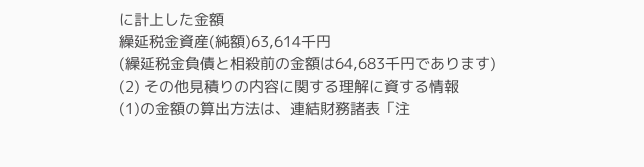に計上した金額
繰延税金資産(純額)63,614千円
(繰延税金負債と相殺前の金額は64,683千円であります)
(2) その他見積りの内容に関する理解に資する情報
(1)の金額の算出方法は、連結財務諸表「注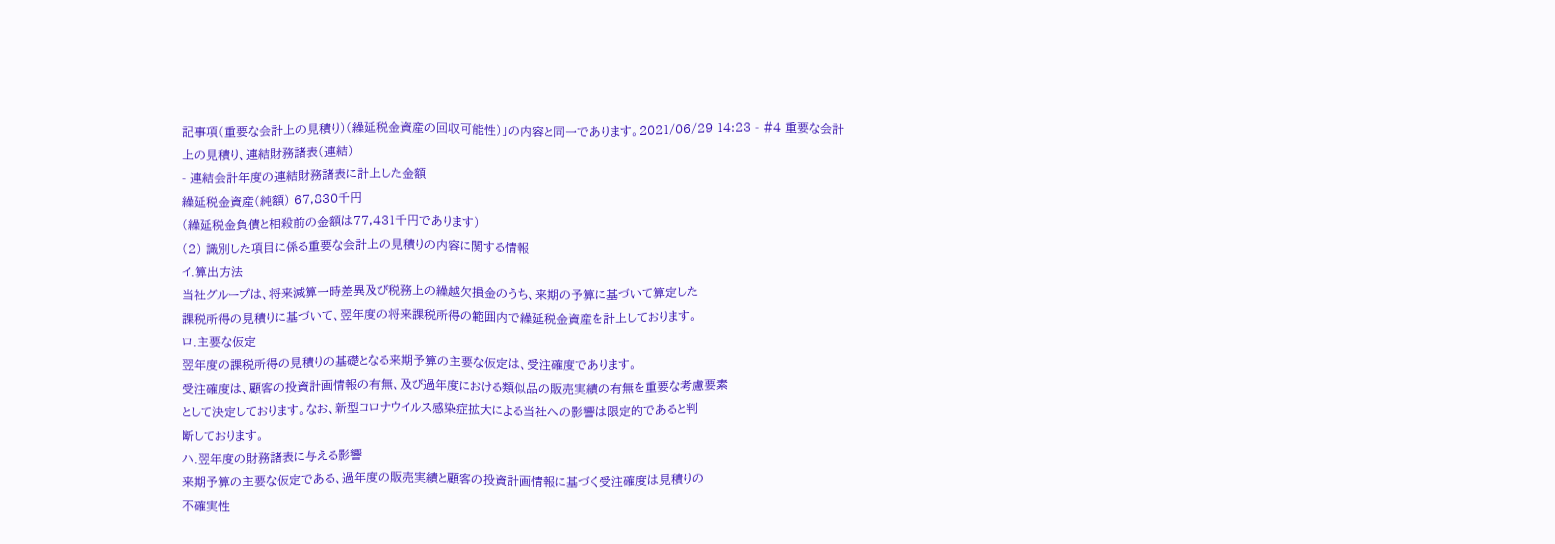記事項(重要な会計上の見積り)(繰延税金資産の回収可能性)」の内容と同一であります。2021/06/29 14:23 - #4 重要な会計上の見積り、連結財務諸表(連結)
- 連結会計年度の連結財務諸表に計上した金額
繰延税金資産(純額) 67,830千円
(繰延税金負債と相殺前の金額は77,431千円であります)
(2) 識別した項目に係る重要な会計上の見積りの内容に関する情報
イ.算出方法
当社グループは、将来減算一時差異及び税務上の繰越欠損金のうち、来期の予算に基づいて算定した
課税所得の見積りに基づいて、翌年度の将来課税所得の範囲内で繰延税金資産を計上しております。
ロ.主要な仮定
翌年度の課税所得の見積りの基礎となる来期予算の主要な仮定は、受注確度であります。
受注確度は、顧客の投資計画情報の有無、及び過年度における類似品の販売実績の有無を重要な考慮要素
として決定しております。なお、新型コロナウイルス感染症拡大による当社への影響は限定的であると判
断しております。
ハ.翌年度の財務諸表に与える影響
来期予算の主要な仮定である、過年度の販売実績と顧客の投資計画情報に基づく受注確度は見積りの
不確実性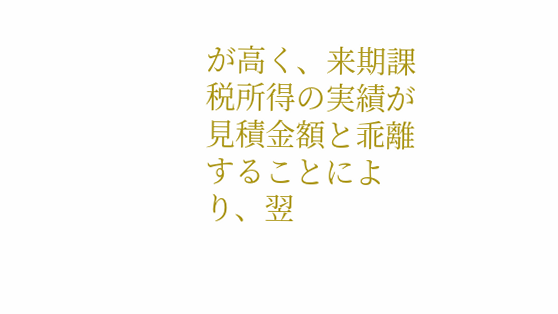が高く、来期課税所得の実績が見積金額と乖離することにより、翌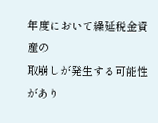年度において繰延税金資産の
取崩しが発生する可能性があり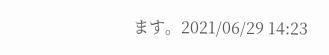ます。2021/06/29 14:23